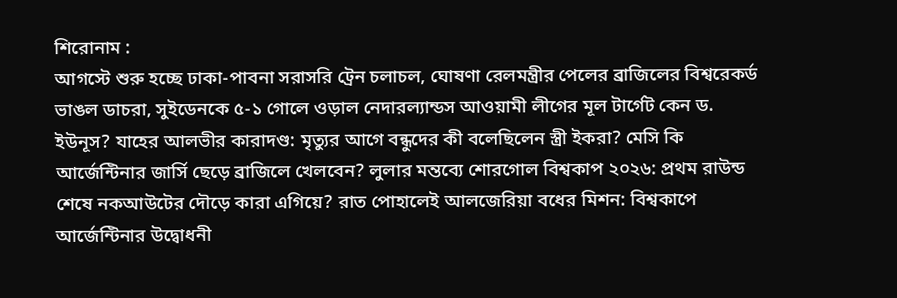শিরোনাম :
আগস্টে শুরু হচ্ছে ঢাকা-পাবনা সরাসরি ট্রেন চলাচল, ঘোষণা রেলমন্ত্রীর পেলের ব্রাজিলের বিশ্বরেকর্ড ভাঙল ডাচরা, সুইডেনকে ৫-১ গোলে ওড়াল নেদারল্যান্ডস আওয়ামী লীগের মূল টার্গেট কেন ড. ইউনূস? যাহের আলভীর কারাদণ্ড: মৃত্যুর আগে বন্ধুদের কী বলেছিলেন স্ত্রী ইকরা? মেসি কি আর্জেন্টিনার জার্সি ছেড়ে ব্রাজিলে খেলবেন? লুলার মন্তব্যে শোরগোল বিশ্বকাপ ২০২৬: প্রথম রাউন্ড শেষে নকআউটের দৌড়ে কারা এগিয়ে? রাত পোহালেই আলজেরিয়া বধের মিশন: বিশ্বকাপে আর্জেন্টিনার উদ্বোধনী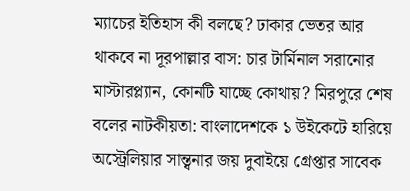ম্যাচের ইতিহাস কী বলছে? ঢাকার ভেতর আর থাকবে না দূরপাল্লার বাস: চার টার্মিনাল সরানোর মাস্টারপ্ল্যান, কোনটি যাচ্ছে কোথায়? মিরপুরে শেষ বলের নাটকীয়তা: বাংলাদেশকে ১ উইকেটে হারিয়ে অস্ট্রেলিয়ার সান্ত্বনার জয় দুবাইয়ে গ্রেপ্তার সাবেক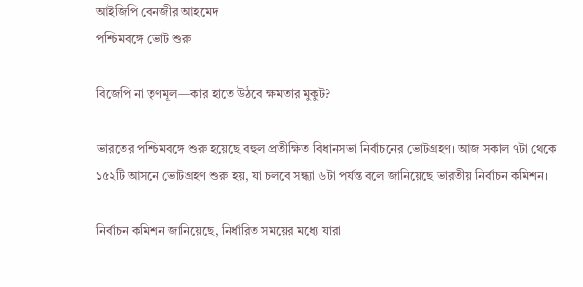আইজিপি বেনজীর আহমেদ
পশ্চিমবঙ্গে ভোট শুরু

বিজেপি না তৃণমূল—কার হাতে উঠবে ক্ষমতার মুকুট?

ভারতের পশ্চিমবঙ্গে শুরু হয়েছে বহুল প্রতীক্ষিত বিধানসভা নির্বাচনের ভোটগ্রহণ। আজ সকাল ৭টা থেকে ১৫২টি আসনে ভোটগ্রহণ শুরু হয়, যা চলবে সন্ধ্যা ৬টা পর্যন্ত বলে জানিয়েছে ভারতীয় নির্বাচন কমিশন।

নির্বাচন কমিশন জানিয়েছে, নির্ধারিত সময়ের মধ্যে যারা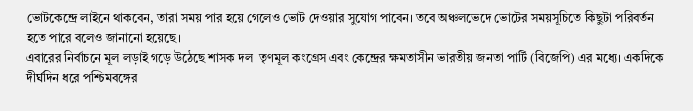ভোটকেন্দ্রে লাইনে থাকবেন, তারা সময় পার হয়ে গেলেও ভোট দেওয়ার সুযোগ পাবেন। তবে অঞ্চলভেদে ভোটের সময়সূচিতে কিছুটা পরিবর্তন হতে পারে বলেও জানানো হয়েছে।
এবারের নির্বাচনে মূল লড়াই গড়ে উঠেছে শাসক দল  তৃণমূল কংগ্রেস এবং কেন্দ্রের ক্ষমতাসীন ভারতীয় জনতা পার্টি (বিজেপি) এর মধ্যে। একদিকে দীর্ঘদিন ধরে পশ্চিমবঙ্গের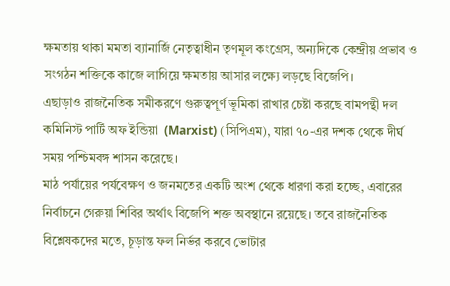ক্ষমতায় থাকা মমতা ব্যানার্জি নেতৃত্বাধীন তৃণমূল কংগ্রেস, অন্যদিকে কেন্দ্রীয় প্রভাব ও সংগঠন শক্তিকে কাজে লাগিয়ে ক্ষমতায় আসার লক্ষ্যে লড়ছে বিজেপি।
এছাড়াও রাজনৈতিক সমীকরণে গুরুত্বপূর্ণ ভূমিকা রাখার চেষ্টা করছে বামপন্থী দল কমিনিস্ট পার্টি অফ ইন্ডিয়া  (Marxist) (সিপিএম), যারা ৭০-এর দশক থেকে দীর্ঘ সময় পশ্চিমবঙ্গ শাসন করেছে।
মাঠ পর্যায়ের পর্যবেক্ষণ ও জনমতের একটি অংশ থেকে ধারণা করা হচ্ছে, এবারের নির্বাচনে গেরুয়া শিবির অর্থাৎ বিজেপি শক্ত অবস্থানে রয়েছে। তবে রাজনৈতিক বিশ্লেষকদের মতে, চূড়ান্ত ফল নির্ভর করবে ভোটার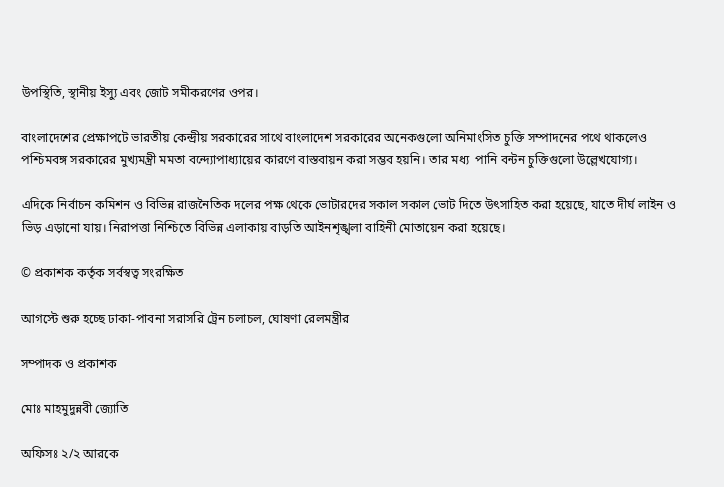উপস্থিতি, স্থানীয় ইস্যু এবং জোট সমীকরণের ওপর।

বাংলাদেশের প্রেক্ষাপটে ভারতীয় কেন্দ্রীয় সরকারের সাথে বাংলাদেশ সরকারের অনেকগুলো অনিমাংসিত চুক্তি সম্পাদনের পথে থাকলেও পশ্চিমবঙ্গ সরকারের মুখ্যমন্ত্রী মমতা বন্দ্যোপাধ্যায়ের কারণে বাস্তবায়ন করা সম্ভব হয়নি। তার মধ্য  পানি বন্টন চুক্তিগুলো উল্লেখযোগ্য।

এদিকে নির্বাচন কমিশন ও বিভিন্ন রাজনৈতিক দলের পক্ষ থেকে ভোটারদের সকাল সকাল ভোট দিতে উৎসাহিত করা হয়েছে, যাতে দীর্ঘ লাইন ও ভিড় এড়ানো যায়। নিরাপত্তা নিশ্চিতে বিভিন্ন এলাকায় বাড়তি আইনশৃঙ্খলা বাহিনী মোতায়েন করা হয়েছে।

© প্রকাশক কর্তৃক সর্বস্বত্ব সংরক্ষিত

আগস্টে শুরু হচ্ছে ঢাকা-পাবনা সরাসরি ট্রেন চলাচল, ঘোষণা রেলমন্ত্রীর

সম্পাদক ও প্রকাশক

মোঃ মাহমুদুন্নবী জ্যোতি

অফিসঃ ২/২ আরকে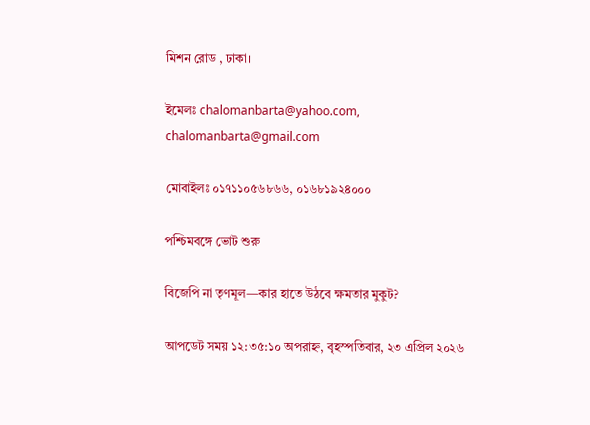মিশন রোড , ঢাকা।

ইমেলঃ chalomanbarta@yahoo.com, chalomanbarta@gmail.com

মোবাইলঃ ০১৭১১০৫৬৮৬৬, ০১৬৮১৯২৪০০০

পশ্চিমবঙ্গে ভোট শুরু

বিজেপি না তৃণমূল—কার হাতে উঠবে ক্ষমতার মুকুট?

আপডেট সময় ১২:৩৫:১০ অপরাহ্ন, বৃহস্পতিবার, ২৩ এপ্রিল ২০২৬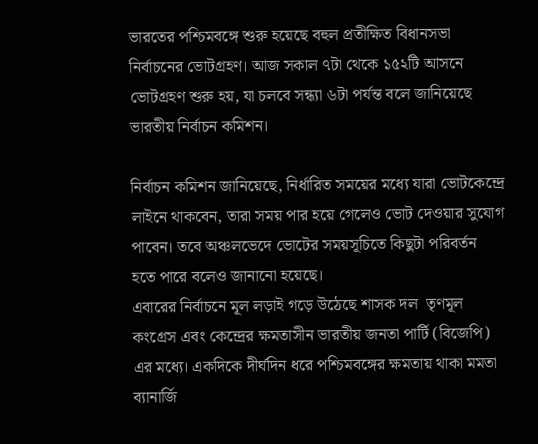ভারতের পশ্চিমবঙ্গে শুরু হয়েছে বহুল প্রতীক্ষিত বিধানসভা নির্বাচনের ভোটগ্রহণ। আজ সকাল ৭টা থেকে ১৫২টি আসনে ভোটগ্রহণ শুরু হয়, যা চলবে সন্ধ্যা ৬টা পর্যন্ত বলে জানিয়েছে ভারতীয় নির্বাচন কমিশন।

নির্বাচন কমিশন জানিয়েছে, নির্ধারিত সময়ের মধ্যে যারা ভোটকেন্দ্রে লাইনে থাকবেন, তারা সময় পার হয়ে গেলেও ভোট দেওয়ার সুযোগ পাবেন। তবে অঞ্চলভেদে ভোটের সময়সূচিতে কিছুটা পরিবর্তন হতে পারে বলেও জানানো হয়েছে।
এবারের নির্বাচনে মূল লড়াই গড়ে উঠেছে শাসক দল  তৃণমূল কংগ্রেস এবং কেন্দ্রের ক্ষমতাসীন ভারতীয় জনতা পার্টি (বিজেপি) এর মধ্যে। একদিকে দীর্ঘদিন ধরে পশ্চিমবঙ্গের ক্ষমতায় থাকা মমতা ব্যানার্জি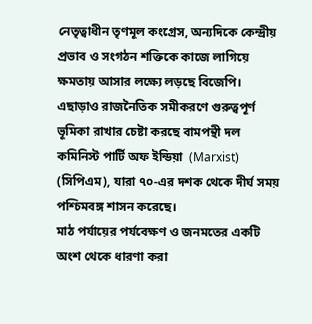নেতৃত্বাধীন তৃণমূল কংগ্রেস, অন্যদিকে কেন্দ্রীয় প্রভাব ও সংগঠন শক্তিকে কাজে লাগিয়ে ক্ষমতায় আসার লক্ষ্যে লড়ছে বিজেপি।
এছাড়াও রাজনৈতিক সমীকরণে গুরুত্বপূর্ণ ভূমিকা রাখার চেষ্টা করছে বামপন্থী দল কমিনিস্ট পার্টি অফ ইন্ডিয়া  (Marxist) (সিপিএম), যারা ৭০-এর দশক থেকে দীর্ঘ সময় পশ্চিমবঙ্গ শাসন করেছে।
মাঠ পর্যায়ের পর্যবেক্ষণ ও জনমতের একটি অংশ থেকে ধারণা করা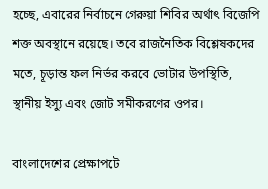হচ্ছে, এবারের নির্বাচনে গেরুয়া শিবির অর্থাৎ বিজেপি শক্ত অবস্থানে রয়েছে। তবে রাজনৈতিক বিশ্লেষকদের মতে, চূড়ান্ত ফল নির্ভর করবে ভোটার উপস্থিতি, স্থানীয় ইস্যু এবং জোট সমীকরণের ওপর।

বাংলাদেশের প্রেক্ষাপটে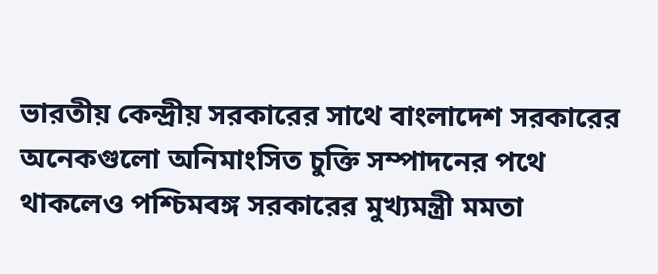ভারতীয় কেন্দ্রীয় সরকারের সাথে বাংলাদেশ সরকারের অনেকগুলো অনিমাংসিত চুক্তি সম্পাদনের পথে থাকলেও পশ্চিমবঙ্গ সরকারের মুখ্যমন্ত্রী মমতা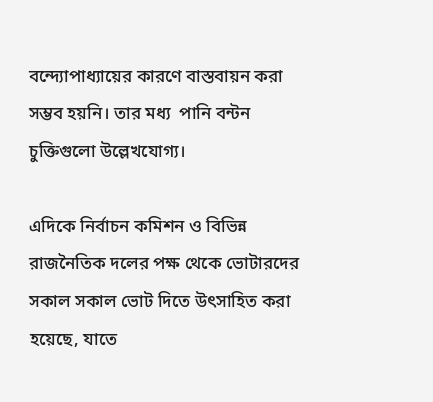বন্দ্যোপাধ্যায়ের কারণে বাস্তবায়ন করা সম্ভব হয়নি। তার মধ্য  পানি বন্টন চুক্তিগুলো উল্লেখযোগ্য।

এদিকে নির্বাচন কমিশন ও বিভিন্ন রাজনৈতিক দলের পক্ষ থেকে ভোটারদের সকাল সকাল ভোট দিতে উৎসাহিত করা হয়েছে, যাতে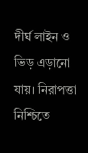দীর্ঘ লাইন ও ভিড় এড়ানো যায়। নিরাপত্তা নিশ্চিতে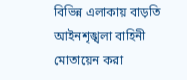বিভিন্ন এলাকায় বাড়তি আইনশৃঙ্খলা বাহিনী মোতায়েন করা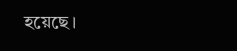হয়েছে।